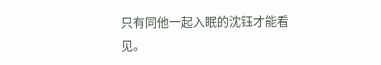只有同他一起入眠的沈钰才能看见。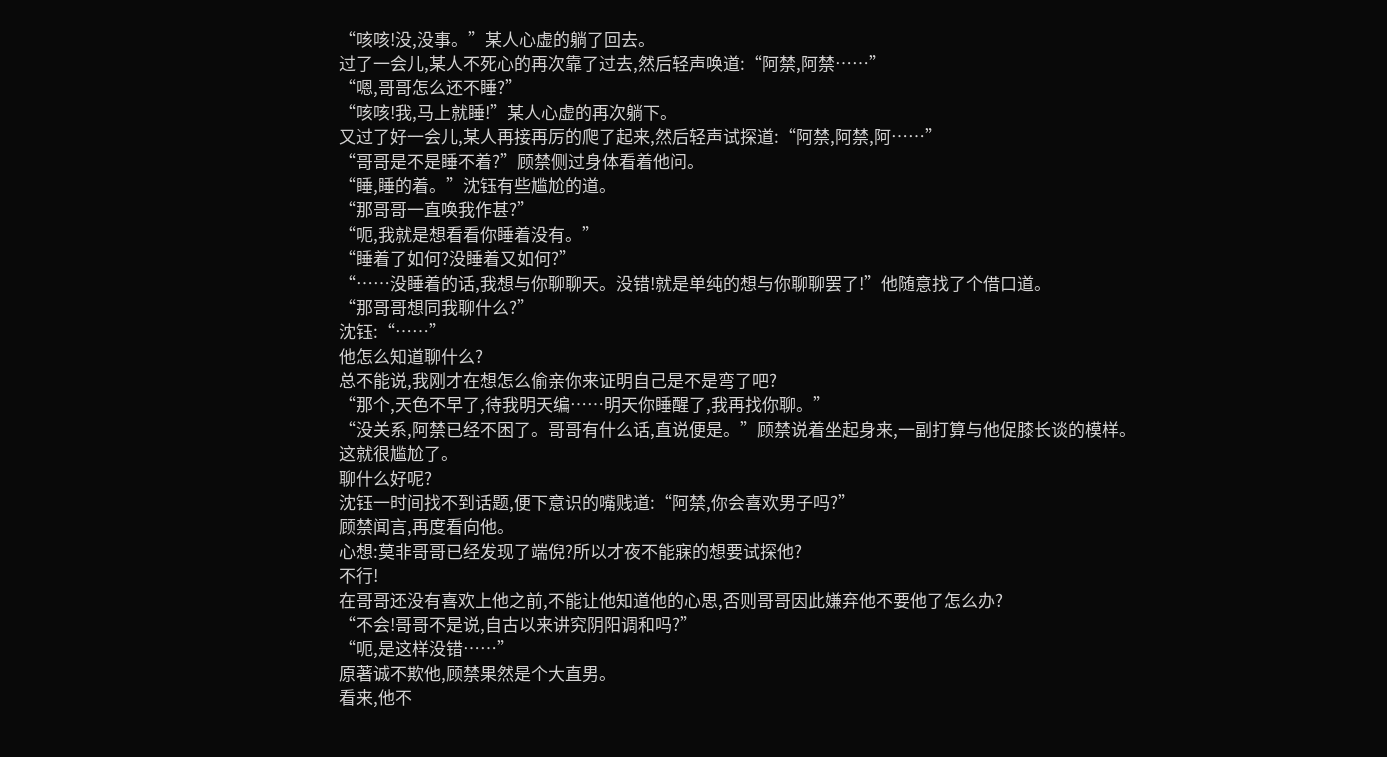“咳咳!没,没事。”某人心虚的躺了回去。
过了一会儿,某人不死心的再次靠了过去,然后轻声唤道:“阿禁,阿禁……”
“嗯,哥哥怎么还不睡?”
“咳咳!我,马上就睡!”某人心虚的再次躺下。
又过了好一会儿,某人再接再厉的爬了起来,然后轻声试探道:“阿禁,阿禁,阿……”
“哥哥是不是睡不着?”顾禁侧过身体看着他问。
“睡,睡的着。”沈钰有些尴尬的道。
“那哥哥一直唤我作甚?”
“呃,我就是想看看你睡着没有。”
“睡着了如何?没睡着又如何?”
“……没睡着的话,我想与你聊聊天。没错!就是单纯的想与你聊聊罢了!”他随意找了个借口道。
“那哥哥想同我聊什么?”
沈钰:“……”
他怎么知道聊什么?
总不能说,我刚才在想怎么偷亲你来证明自己是不是弯了吧?
“那个,天色不早了,待我明天编……明天你睡醒了,我再找你聊。”
“没关系,阿禁已经不困了。哥哥有什么话,直说便是。”顾禁说着坐起身来,一副打算与他促膝长谈的模样。
这就很尴尬了。
聊什么好呢?
沈钰一时间找不到话题,便下意识的嘴贱道:“阿禁,你会喜欢男子吗?”
顾禁闻言,再度看向他。
心想:莫非哥哥已经发现了端倪?所以才夜不能寐的想要试探他?
不行!
在哥哥还没有喜欢上他之前,不能让他知道他的心思,否则哥哥因此嫌弃他不要他了怎么办?
“不会!哥哥不是说,自古以来讲究阴阳调和吗?”
“呃,是这样没错……”
原著诚不欺他,顾禁果然是个大直男。
看来,他不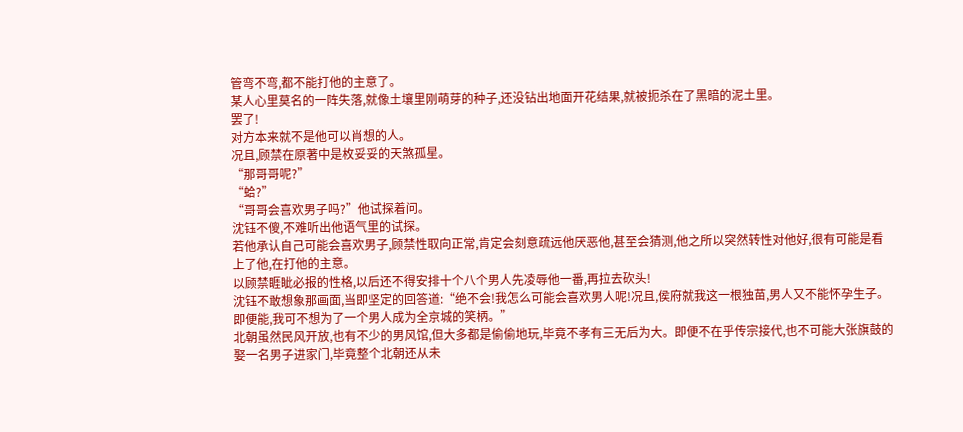管弯不弯,都不能打他的主意了。
某人心里莫名的一阵失落,就像土壤里刚萌芽的种子,还没钻出地面开花结果,就被扼杀在了黑暗的泥土里。
罢了!
对方本来就不是他可以肖想的人。
况且,顾禁在原著中是枚妥妥的天煞孤星。
“那哥哥呢?”
“蛤?”
“哥哥会喜欢男子吗?”他试探着问。
沈钰不傻,不难听出他语气里的试探。
若他承认自己可能会喜欢男子,顾禁性取向正常,肯定会刻意疏远他厌恶他,甚至会猜测,他之所以突然转性对他好,很有可能是看上了他,在打他的主意。
以顾禁睚眦必报的性格,以后还不得安排十个八个男人先凌辱他一番,再拉去砍头!
沈钰不敢想象那画面,当即坚定的回答道:“绝不会!我怎么可能会喜欢男人呢!况且,侯府就我这一根独苗,男人又不能怀孕生子。即便能,我可不想为了一个男人成为全京城的笑柄。”
北朝虽然民风开放,也有不少的男风馆,但大多都是偷偷地玩,毕竟不孝有三无后为大。即便不在乎传宗接代,也不可能大张旗鼓的娶一名男子进家门,毕竟整个北朝还从未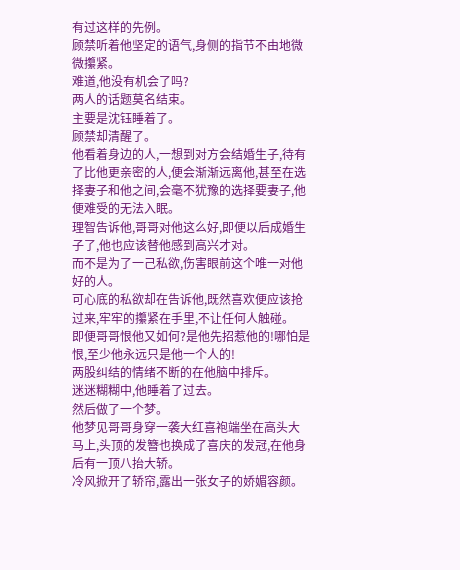有过这样的先例。
顾禁听着他坚定的语气,身侧的指节不由地微微攥紧。
难道,他没有机会了吗?
两人的话题莫名结束。
主要是沈钰睡着了。
顾禁却清醒了。
他看着身边的人,一想到对方会结婚生子,待有了比他更亲密的人,便会渐渐远离他,甚至在选择妻子和他之间,会毫不犹豫的选择要妻子,他便难受的无法入眠。
理智告诉他,哥哥对他这么好,即便以后成婚生子了,他也应该替他感到高兴才对。
而不是为了一己私欲,伤害眼前这个唯一对他好的人。
可心底的私欲却在告诉他,既然喜欢便应该抢过来,牢牢的攥紧在手里,不让任何人触碰。
即便哥哥恨他又如何?是他先招惹他的!哪怕是恨,至少他永远只是他一个人的!
两股纠结的情绪不断的在他脑中排斥。
迷迷糊糊中,他睡着了过去。
然后做了一个梦。
他梦见哥哥身穿一袭大红喜袍端坐在高头大马上,头顶的发簪也换成了喜庆的发冠,在他身后有一顶八抬大轿。
冷风掀开了轿帘,露出一张女子的娇媚容颜。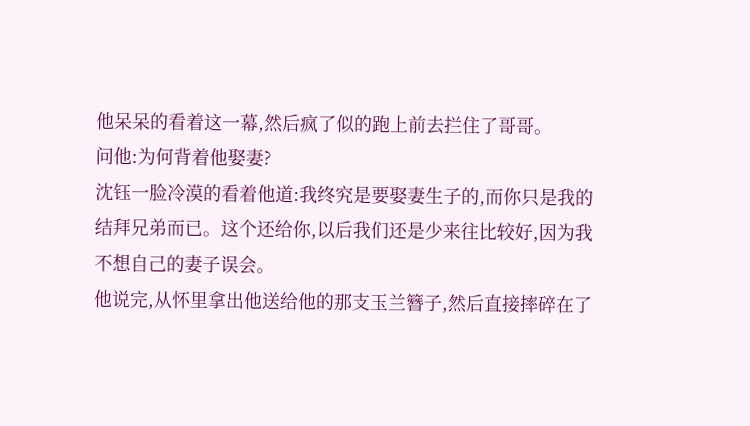他呆呆的看着这一幕,然后疯了似的跑上前去拦住了哥哥。
问他:为何背着他娶妻?
沈钰一脸冷漠的看着他道:我终究是要娶妻生子的,而你只是我的结拜兄弟而已。这个还给你,以后我们还是少来往比较好,因为我不想自己的妻子误会。
他说完,从怀里拿出他送给他的那支玉兰簪子,然后直接摔碎在了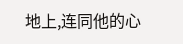地上,连同他的心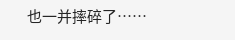也一并摔碎了……